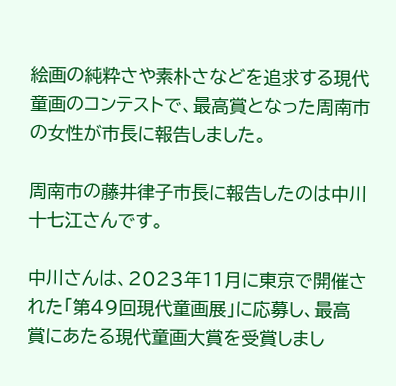絵画の純粋さや素朴さなどを追求する現代童画のコンテストで、最高賞となった周南市の女性が市長に報告しました。

周南市の藤井律子市長に報告したのは中川十七江さんです。

中川さんは、2023年11月に東京で開催された「第49回現代童画展」に応募し、最高賞にあたる現代童画大賞を受賞しまし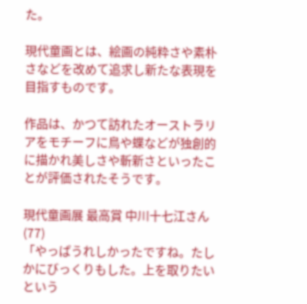た。

現代童画とは、絵画の純粋さや素朴さなどを改めて追求し新たな表現を目指すものです。

作品は、かつて訪れたオーストラリアをモチーフに鳥や蝶などが独創的に描かれ美しさや斬新さといったことが評価されたそうです。

現代童画展 最高賞 中川十七江さん(77)
「やっぱうれしかったですね。たしかにびっくりもした。上を取りたいという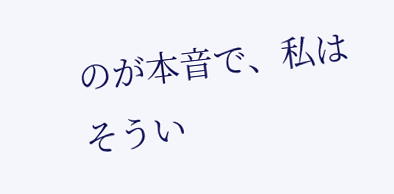のが本音で、私はそうい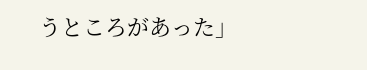うところがあった」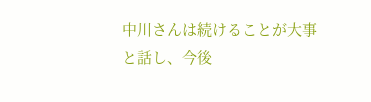中川さんは続けることが大事と話し、今後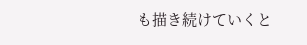も描き続けていくと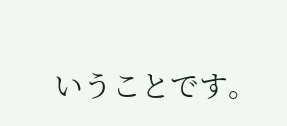いうことです。